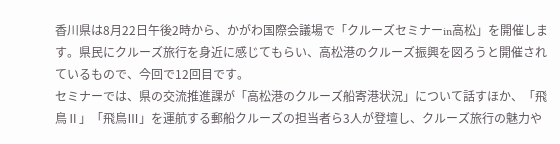香川県は8月22日午後2時から、かがわ国際会議場で「クルーズセミナーin高松」を開催します。県民にクルーズ旅行を身近に感じてもらい、高松港のクルーズ振興を図ろうと開催されているもので、今回で12回目です。
セミナーでは、県の交流推進課が「高松港のクルーズ船寄港状況」について話すほか、「飛鳥Ⅱ」「飛鳥Ⅲ」を運航する郵船クルーズの担当者ら3人が登壇し、クルーズ旅行の魅力や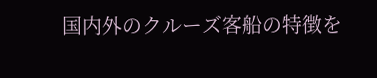国内外のクルーズ客船の特徴を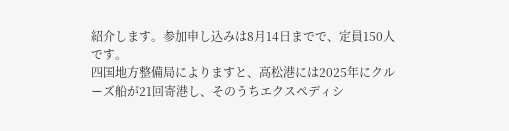紹介します。参加申し込みは8月14日までで、定員150人です。
四国地方整備局によりますと、高松港には2025年にクルーズ船が21回寄港し、そのうちエクスペディシ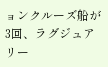ョンクルーズ船が3回、ラグジュアリー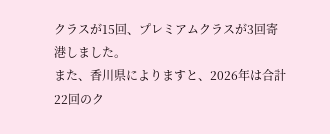クラスが15回、プレミアムクラスが3回寄港しました。
また、香川県によりますと、2026年は合計22回のク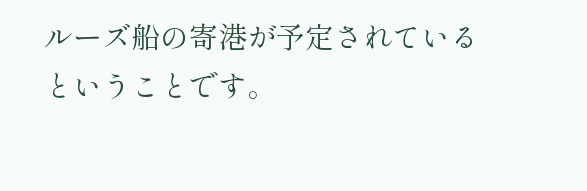ルーズ船の寄港が予定されているということです。